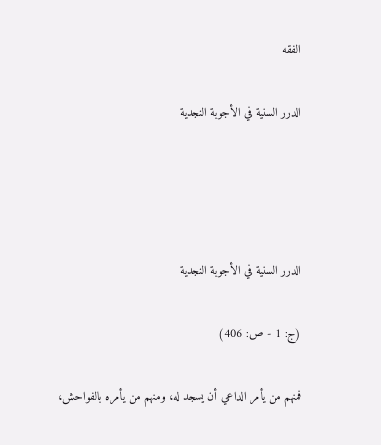الفقه

الدرر السنية في الأجوبة النجدية




الدرر السنية في الأجوبة النجدية

(ج: 1 - ص: 406)

فمنهم من يأمر الداعي أن يسجد له، ومنهم من يأمره بالفواحش،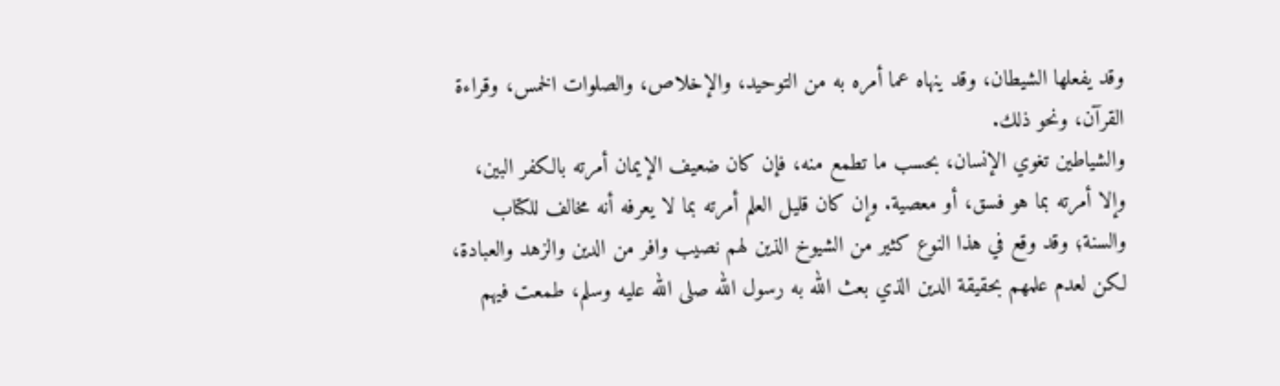وقد يفعلها الشيطان، وقد ينهاه عما أمره به من التوحيد، والإخلاص، والصلوات الخمس، وقراءة القرآن، ونحو ذلك.
والشياطين تغوي الإنسان، بحسب ما تطمع منه، فإن كان ضعيف الإيمان أمرته بالكفر البين، وإلا أمرته بما هو فسق، أو معصية. وإن كان قليل العلم أمرته بما لا يعرفه أنه مخالف للكتاب والسنة؛ وقد وقع في هذا النوع كثير من الشيوخ الذين لهم نصيب وافر من الدين والزهد والعبادة، لكن لعدم علمهم بحقيقة الدين الذي بعث الله به رسول الله صلى الله عليه وسلم، طمعت فيهم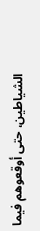الشياطين، حتى أوقعوهم فيما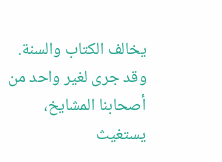يخالف الكتاب والسنة.
وقد جرى لغير واحد من أصحابنا المشايخ، يستغيث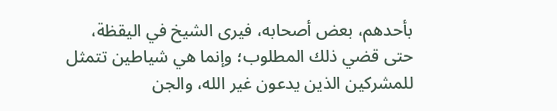بأحدهم، بعض أصحابه، فيرى الشيخ في اليقظة، حتى قضي ذلك المطلوب؛ وإنما هي شياطين تتمثل للمشركين الذين يدعون غير الله، والجن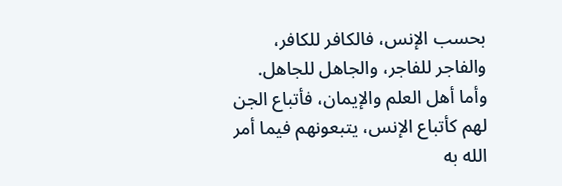بحسب الإنس، فالكافر للكافر، والفاجر للفاجر، والجاهل للجاهل.
وأما أهل العلم والإيمان، فأتباع الجن لهم كأتباع الإنس، يتبعونهم فيما أمر الله به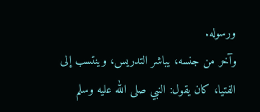ورسوله.
وآخر من جنسه، يباشر التدريس، وينتسب إلى الفتيا، كان يقول: النبي صلى الله عليه وسلم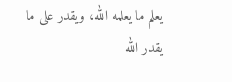يعلم ما يعلمه الله، ويقدر على ما يقدر الله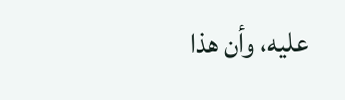عليه، وأن هذا